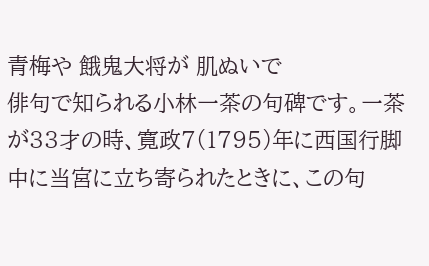青梅や 餓鬼大将が 肌ぬいで
俳句で知られる小林一茶の句碑です。一茶が33才の時、寛政7(1795)年に西国行脚中に当宮に立ち寄られたときに、この句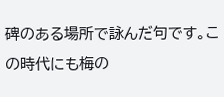碑のある場所で詠んだ句です。この時代にも梅の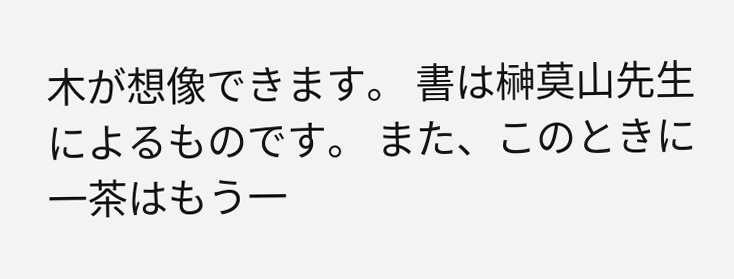木が想像できます。 書は榊莫山先生によるものです。 また、このときに一茶はもう一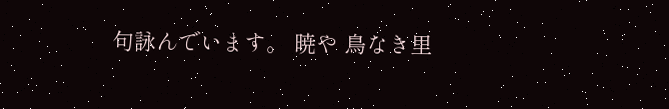句詠んでいます。 暁や 鳥なき里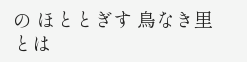の ほととぎす 鳥なき里とは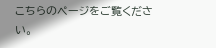こちらのページをご覧ください。